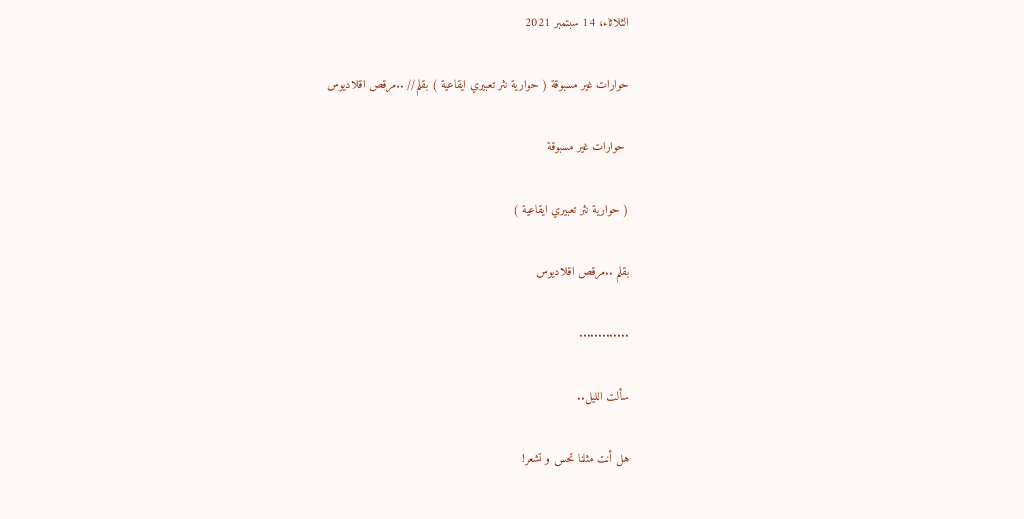الثلاثاء، 14 سبتمبر 2021

حوارات غير مسبوقة ( حوارية نثر تعبيري ايقاعية ) بقلم// ..مرقص اقلاديوس

 حوارات غير مسبوقة

( حوارية نثر تعبيري ايقاعية )

بقلم ..مرقص اقلاديوس

.............

سألت الليل..

هل أنت مثلنا تحس و تشعر!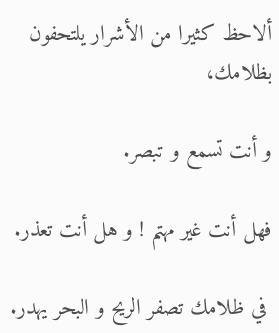ألاحظ كثيرا من الأشرار يلتحفون بظلامك،

و أنت تسمع و تبصر.

فهل أنت غير مهتم ! و هل أنت تعذر.

 في ظلامك تصفر الريح و البحر يهدر.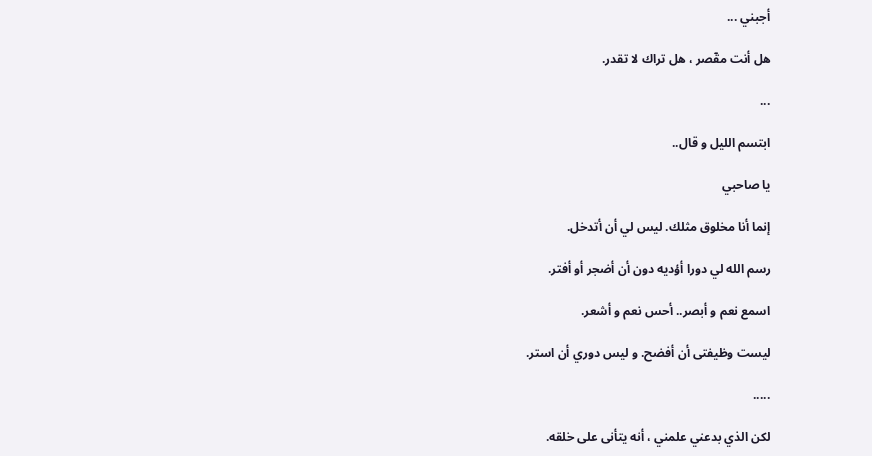أجبني ...

هل أنت مقٓصر ، هل تراك لا تقدر.

...

ابتسم الليل و قال..

يا صاحبي

إنما أنا مخلوق مثلك. ليس لي أن أتدخل.

رسم الله لي دورا أؤديه دون أن أضجر أو أفتر.

اسمع نعم و أبصر.. أحس نعم و أشعر.

ليست وظيفتى أن أفضح. و ليس دوري أن استر.

.....

لكن الذي بدعني علمني ، أنه يتأنى على خلقه.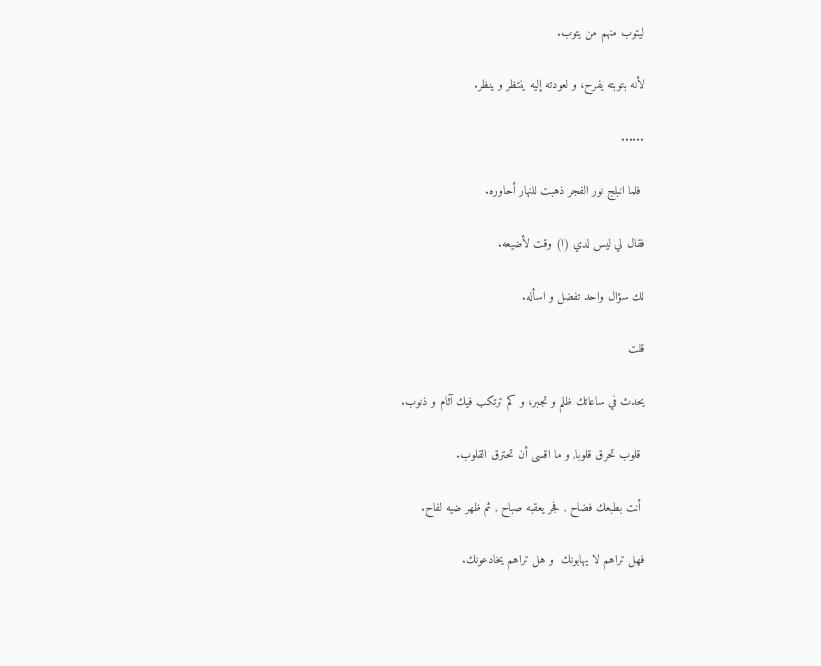ليتوب منهم من يتوب.

لأنه بتوبته يفرح، و لعودته إليه ينتظر و ينظر.

......

 فلما انبلج نور الفجر ذهبت للنهار أحاوره.

فقال لي ليس لدي (ا) وقت لأضيعه.

لك سؤال واحد تفضل و اسأله.

قلت

يحدث في ساعاتك ظلم و تجبر، و كم ترتكب فيك آثام و ذنوب.

 قلوب تحرق قلوبا, و ما اقسى أن تحترق القلوب.

 أنت بطبعك فضاح , فجر يعقبه صباح , ثم ظهر ضيه لفاح.

فهل تراهم لا يهابونك  و هل تراهم يخادعونك.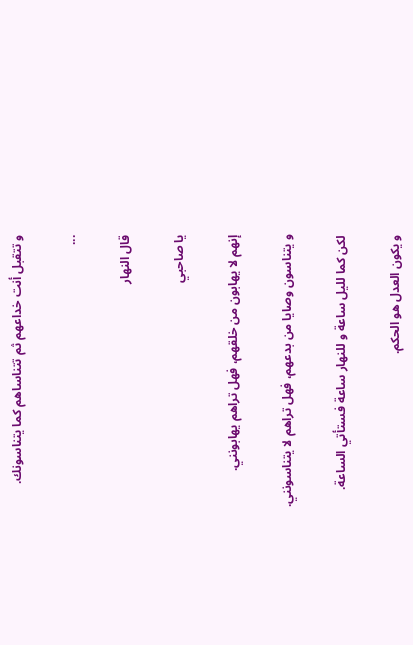و تتقبل أنت خداعهم ثم تتناساهم كما يتناسونك.

...

قال النهار

يا صاحبي

إنهم لا يهابون من خلقهم، فهل تراهم يهابونني.

و يتناسون وصايا من بدعهم، فهل تراهم لا يتناسونني.

لكن كما لليل ساعة و للنهار ساعة فستأتي الساعة.

و يكون العدل هو الحكم.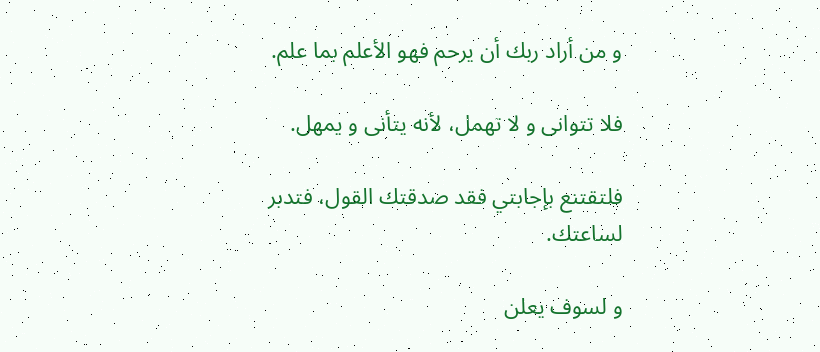و من أراد ربك أن يرحم فهو الأعلم بما علم.

فلا تتوانى و لا تهمل، لأنه يتأنى و يمهل.

فلتقتنع بإجابتي فقد صدقتك القول، فتدبر لساعتك.

و لسوف يعلن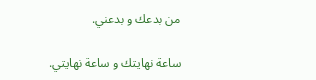من بدعك و بدعني.

ساعة نهايتك و ساعة نهايتي.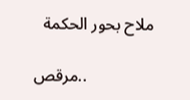ملاح بحور الحكمة

                ..مرقص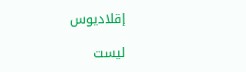إقلاديوس

ليست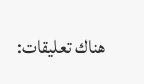هناك تعليقات: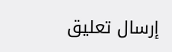إرسال تعليق